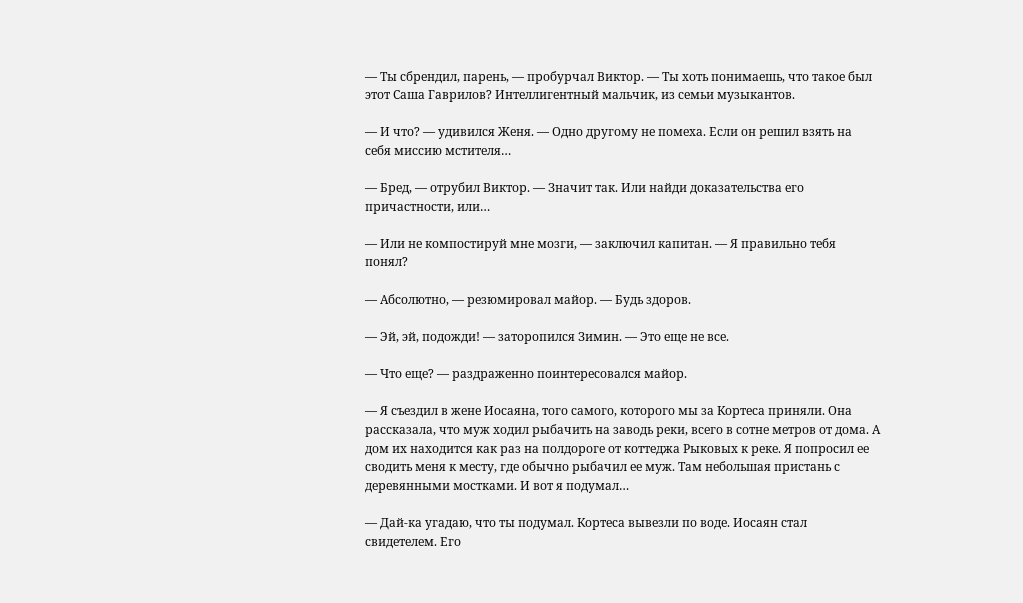— Ты сбрендил, парень, — пробурчал Виктор. — Ты хоть понимаешь, что такое был этот Саша Гаврилов? Интеллигентный мальчик, из семьи музыкантов.

— И что? — удивился Женя. — Одно другому не помеха. Если он решил взять на себя миссию мстителя…

— Бред, — отрубил Виктор. — Значит так. Или найди доказательства его причастности, или…

— Или не компостируй мне мозги, — заключил капитан. — Я правильно тебя понял?

— Абсолютно, — резюмировал майор. — Будь здоров.

— Эй, эй, подожди! — заторопился Зимин. — Это еще не все.

— Что еще? — раздраженно поинтересовался майор.

— Я съездил в жене Иосаяна, того самого, которого мы за Кортеса приняли. Она рассказала, что муж ходил рыбачить на заводь реки, всего в сотне метров от дома. А дом их находится как раз на полдороге от коттеджа Рыковых к реке. Я попросил ее сводить меня к месту, где обычно рыбачил ее муж. Там небольшая пристань с деревянными мостками. И вот я подумал…

— Дай-ка угадаю, что ты подумал. Кортеса вывезли по воде. Иосаян стал свидетелем. Его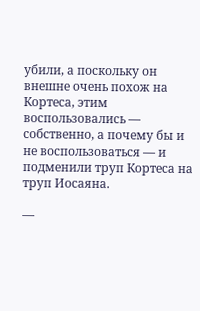убили, а поскольку он внешне очень похож на Кортеса, этим воспользовались — собственно, а почему бы и не воспользоваться — и подменили труп Кортеса на труп Иосаяна.

—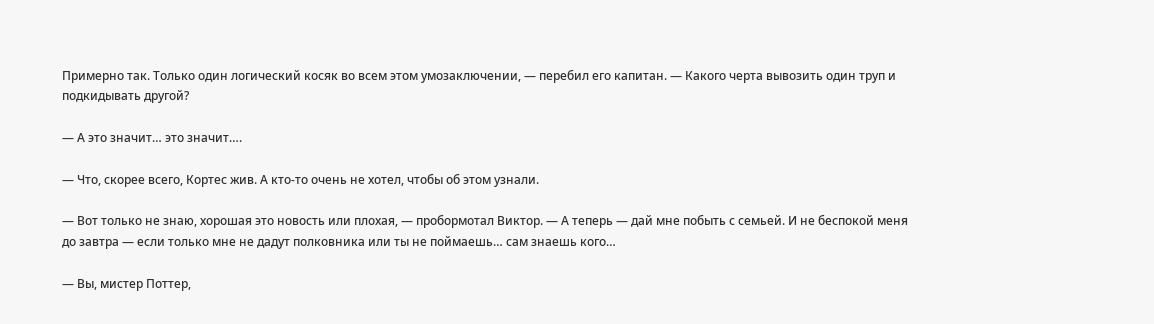Примерно так. Только один логический косяк во всем этом умозаключении, — перебил его капитан. — Какого черта вывозить один труп и подкидывать другой?

— А это значит… это значит….

— Что, скорее всего, Кортес жив. А кто-то очень не хотел, чтобы об этом узнали.

— Вот только не знаю, хорошая это новость или плохая, — пробормотал Виктор. — А теперь — дай мне побыть с семьей. И не беспокой меня до завтра — если только мне не дадут полковника или ты не поймаешь… сам знаешь кого…

— Вы, мистер Поттер,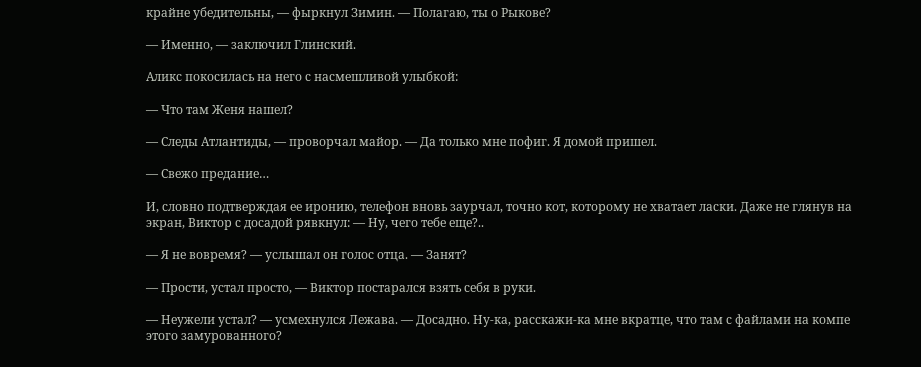крайне убедительны, — фыркнул Зимин. — Полагаю, ты о Рыкове?

— Именно, — заключил Глинский.

Аликс покосилась на него с насмешливой улыбкой:

— Что там Женя нашел?

— Следы Атлантиды, — проворчал майор. — Да только мне пофиг. Я домой пришел.

— Свежо предание…

И, словно подтверждая ее иронию, телефон вновь заурчал, точно кот, которому не хватает ласки. Даже не глянув на экран, Виктор с досадой рявкнул: — Ну, чего тебе еще?..

— Я не вовремя? — услышал он голос отца. — Занят?

— Прости, устал просто, — Виктор постарался взять себя в руки.

— Неужели устал? — усмехнулся Лежава. — Досадно. Ну-ка, расскажи-ка мне вкратце, что там с файлами на компе этого замурованного?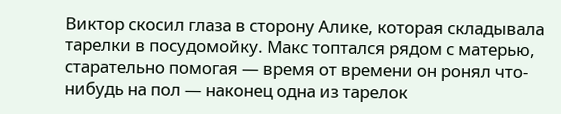Виктор скосил глаза в сторону Алике, которая складывала тарелки в посудомойку. Макс топтался рядом с матерью, старательно помогая — время от времени он ронял что-нибудь на пол — наконец одна из тарелок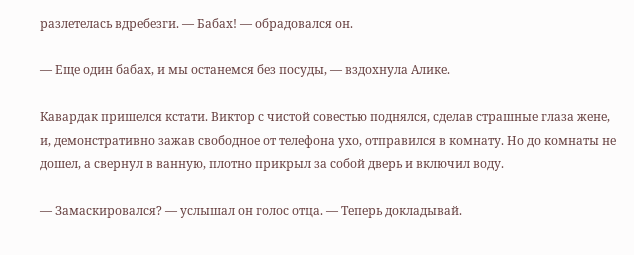разлетелась вдребезги. — Бабах! — обрадовался он.

— Еще один бабах, и мы останемся без посуды, — вздохнула Алике.

Кавардак пришелся кстати. Виктор с чистой совестью поднялся, сделав страшные глаза жене, и, демонстративно зажав свободное от телефона ухо, отправился в комнату. Но до комнаты не дошел, а свернул в ванную, плотно прикрыл за собой дверь и включил воду.

— Замаскировался? — услышал он голос отца. — Теперь докладывай.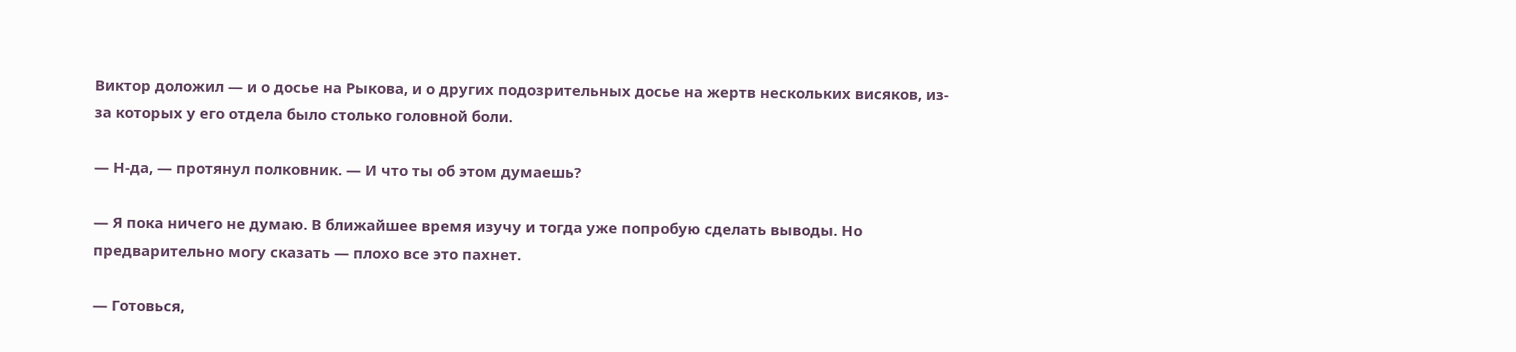Виктор доложил — и о досье на Рыкова, и о других подозрительных досье на жертв нескольких висяков, из-за которых у его отдела было столько головной боли.

— Н-да, — протянул полковник. — И что ты об этом думаешь?

— Я пока ничего не думаю. В ближайшее время изучу и тогда уже попробую сделать выводы. Но предварительно могу сказать — плохо все это пахнет.

— Готовься,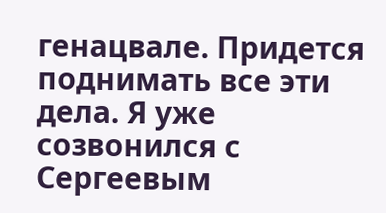генацвале. Придется поднимать все эти дела. Я уже созвонился с Сергеевым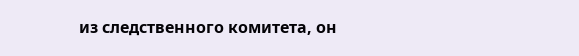из следственного комитета, он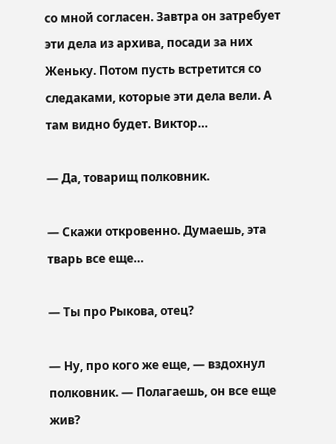со мной согласен. Завтра он затребует эти дела из архива, посади за них Женьку. Потом пусть встретится со следаками, которые эти дела вели. А там видно будет. Виктор…

— Да, товарищ полковник.

— Скажи откровенно. Думаешь, эта тварь все еще…

— Ты про Рыкова, отец?

— Ну, про кого же еще, — вздохнул полковник. — Полагаешь, он все еще жив?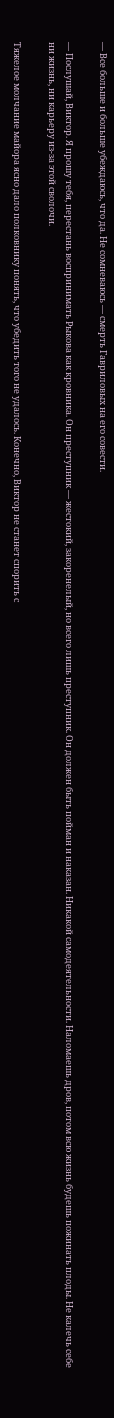— Все больше и больше убеждаюсь, что да. Не сомневаюсь — смерть Гавриловых на его совести.

— Послушай, Виктор. Я прошу тебя, перестань воспринимать Рыкова как кровника. Он преступник — жестокий, закоренелый, но всего лишь преступник. Он должен быть пойман и наказан. Никакой самодеятельности. Наломаешь дров, потом всю жизнь будешь пожинать плоды. Не калечь себе ни жизнь, ни карьеру из-за этой сволочи.

Тяжелое молчание майора ясно дало полковнику понять, что убедить того не удалось. Конечно, Виктор не станет спорить с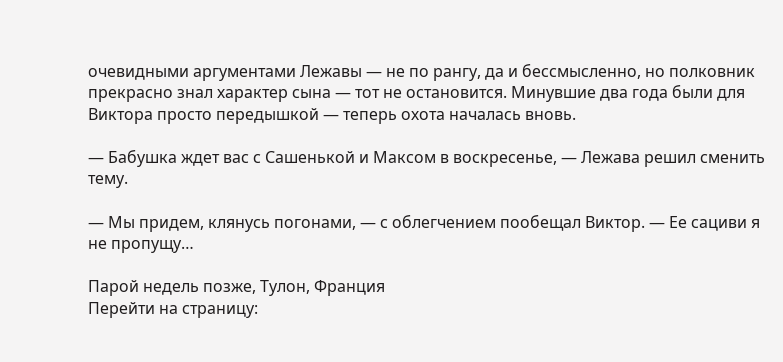очевидными аргументами Лежавы — не по рангу, да и бессмысленно, но полковник прекрасно знал характер сына — тот не остановится. Минувшие два года были для Виктора просто передышкой — теперь охота началась вновь.

— Бабушка ждет вас с Сашенькой и Максом в воскресенье, — Лежава решил сменить тему.

— Мы придем, клянусь погонами, — с облегчением пообещал Виктор. — Ее сациви я не пропущу…

Парой недель позже, Тулон, Франция
Перейти на страницу: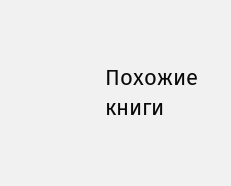Похожие книги